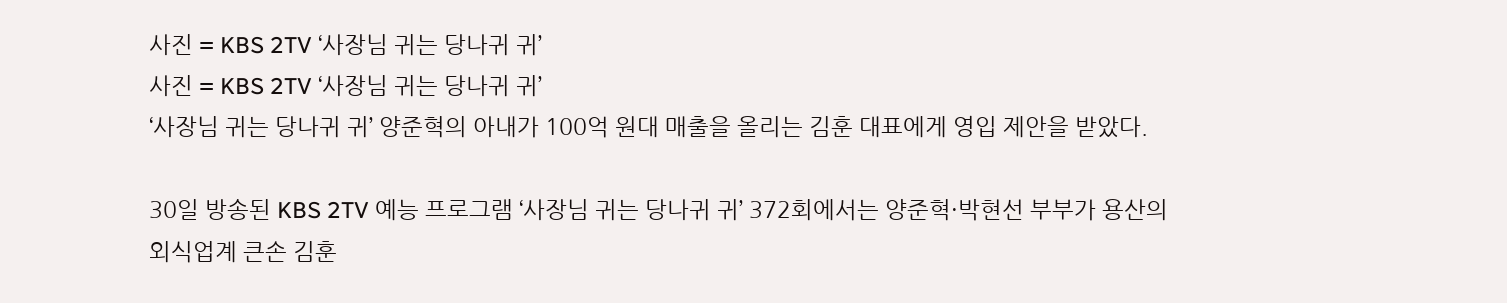사진 = KBS 2TV ‘사장님 귀는 당나귀 귀’
사진 = KBS 2TV ‘사장님 귀는 당나귀 귀’
‘사장님 귀는 당나귀 귀’ 양준혁의 아내가 100억 원대 매출을 올리는 김훈 대표에게 영입 제안을 받았다.

30일 방송된 KBS 2TV 예능 프로그램 ‘사장님 귀는 당나귀 귀’ 372회에서는 양준혁·박현선 부부가 용산의 외식업계 큰손 김훈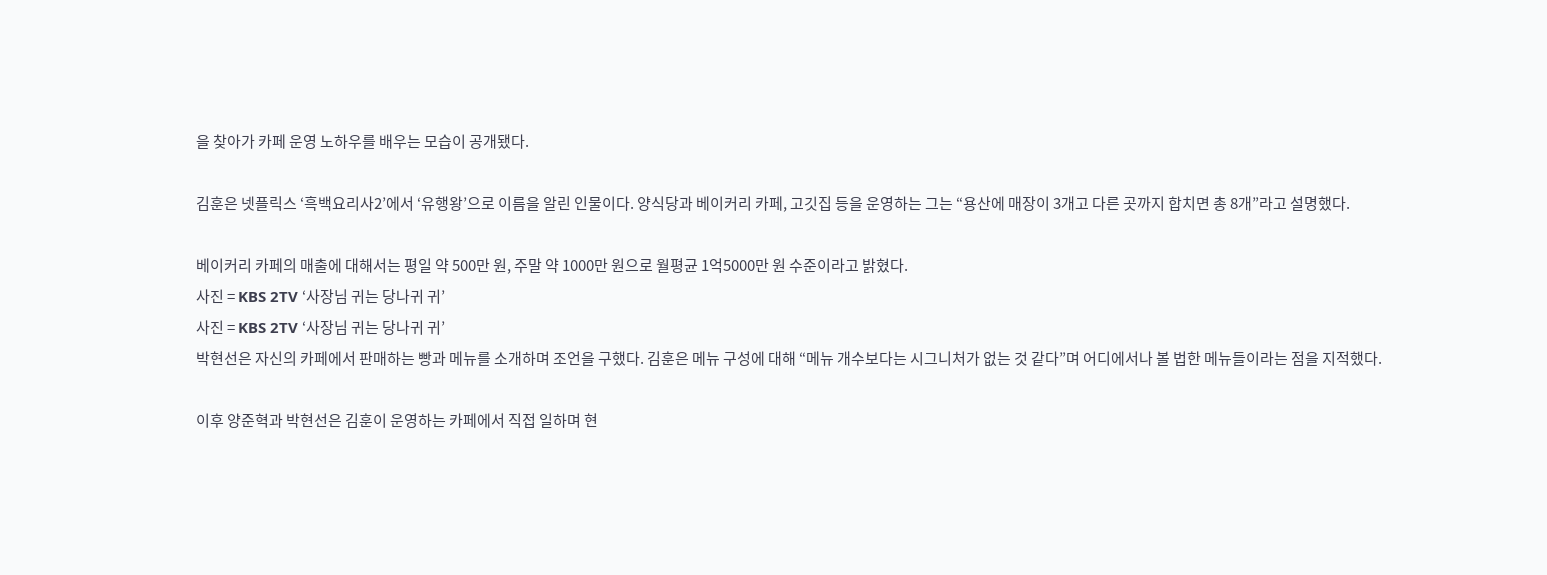을 찾아가 카페 운영 노하우를 배우는 모습이 공개됐다.

김훈은 넷플릭스 ‘흑백요리사2’에서 ‘유행왕’으로 이름을 알린 인물이다. 양식당과 베이커리 카페, 고깃집 등을 운영하는 그는 “용산에 매장이 3개고 다른 곳까지 합치면 총 8개”라고 설명했다.

베이커리 카페의 매출에 대해서는 평일 약 500만 원, 주말 약 1000만 원으로 월평균 1억5000만 원 수준이라고 밝혔다.
사진 = KBS 2TV ‘사장님 귀는 당나귀 귀’
사진 = KBS 2TV ‘사장님 귀는 당나귀 귀’
박현선은 자신의 카페에서 판매하는 빵과 메뉴를 소개하며 조언을 구했다. 김훈은 메뉴 구성에 대해 “메뉴 개수보다는 시그니처가 없는 것 같다”며 어디에서나 볼 법한 메뉴들이라는 점을 지적했다.

이후 양준혁과 박현선은 김훈이 운영하는 카페에서 직접 일하며 현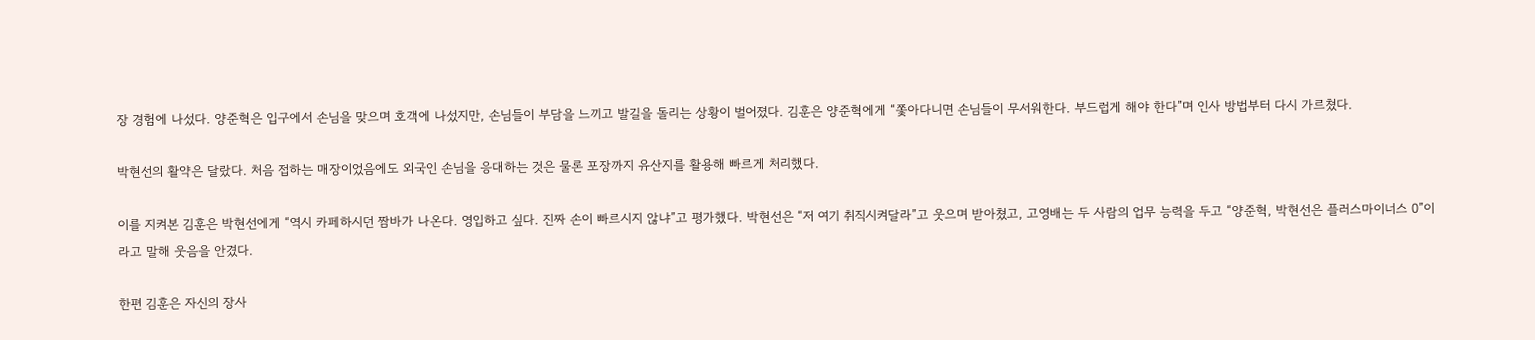장 경험에 나섰다. 양준혁은 입구에서 손님을 맞으며 호객에 나섰지만, 손님들이 부담을 느끼고 발길을 돌리는 상황이 벌어졌다. 김훈은 양준혁에게 “쫓아다니면 손님들이 무서워한다. 부드럽게 해야 한다”며 인사 방법부터 다시 가르쳤다.

박현선의 활약은 달랐다. 처음 접하는 매장이었음에도 외국인 손님을 응대하는 것은 물론 포장까지 유산지를 활용해 빠르게 처리했다.

이를 지켜본 김훈은 박현선에게 “역시 카페하시던 짬바가 나온다. 영입하고 싶다. 진짜 손이 빠르시지 않냐”고 평가했다. 박현선은 “저 여기 취직시켜달라”고 웃으며 받아쳤고, 고영배는 두 사람의 업무 능력을 두고 “양준혁, 박현선은 플러스마이너스 0”이라고 말해 웃음을 안겼다.

한편 김훈은 자신의 장사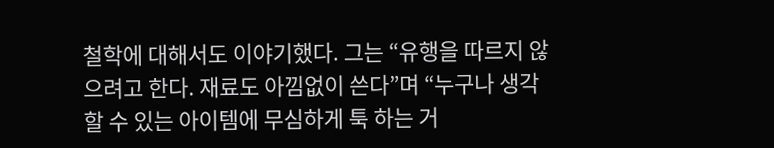철학에 대해서도 이야기했다. 그는 “유행을 따르지 않으려고 한다. 재료도 아낌없이 쓴다”며 “누구나 생각할 수 있는 아이템에 무심하게 툭 하는 거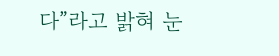다”라고 밝혀 눈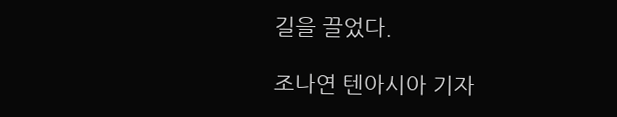길을 끌었다.

조나연 텐아시아 기자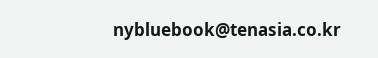nybluebook@tenasia.co.kr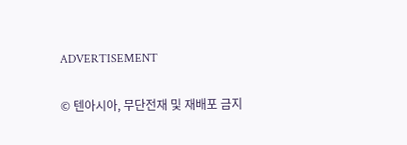ADVERTISEMENT

© 텐아시아, 무단전재 및 재배포 금지